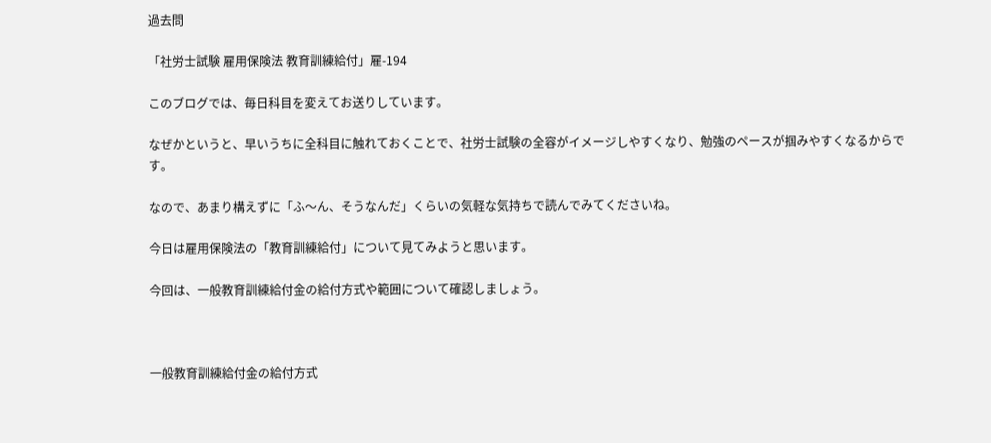過去問

「社労士試験 雇用保険法 教育訓練給付」雇-194

このブログでは、毎日科目を変えてお送りしています。

なぜかというと、早いうちに全科目に触れておくことで、社労士試験の全容がイメージしやすくなり、勉強のペースが掴みやすくなるからです。

なので、あまり構えずに「ふ〜ん、そうなんだ」くらいの気軽な気持ちで読んでみてくださいね。

今日は雇用保険法の「教育訓練給付」について見てみようと思います。

今回は、一般教育訓練給付金の給付方式や範囲について確認しましょう。



一般教育訓練給付金の給付方式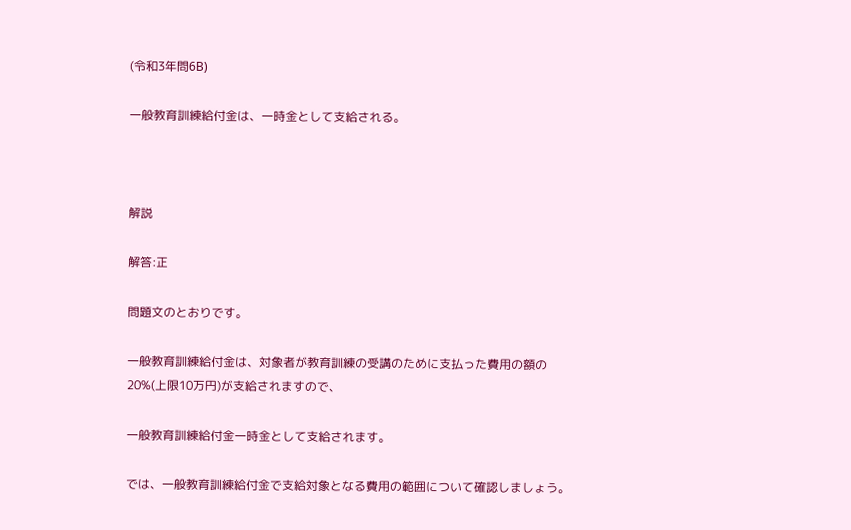(令和3年問6B)

一般教育訓練給付金は、一時金として支給される。



解説

解答:正

問題文のとおりです。

一般教育訓練給付金は、対象者が教育訓練の受講のために支払った費用の額の20%(上限10万円)が支給されますので、

一般教育訓練給付金一時金として支給されます。

では、一般教育訓練給付金で支給対象となる費用の範囲について確認しましょう。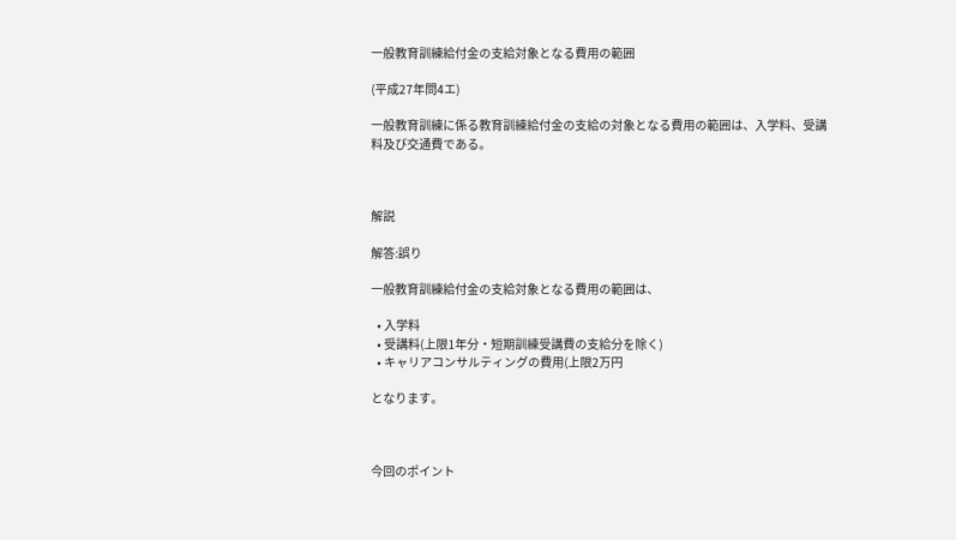一般教育訓練給付金の支給対象となる費用の範囲

(平成27年問4エ)

一般教育訓練に係る教育訓練給付金の支給の対象となる費用の範囲は、入学料、受講料及び交通費である。



解説

解答:誤り

一般教育訓練給付金の支給対象となる費用の範囲は、

  • 入学料
  • 受講料(上限1年分・短期訓練受講費の支給分を除く)
  • キャリアコンサルティングの費用(上限2万円

となります。



今回のポイント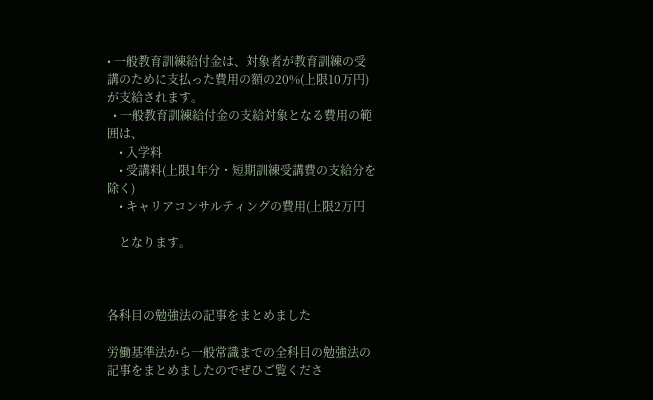• 一般教育訓練給付金は、対象者が教育訓練の受講のために支払った費用の額の20%(上限10万円)が支給されます。
  • 一般教育訓練給付金の支給対象となる費用の範囲は、
    • 入学料
    • 受講料(上限1年分・短期訓練受講費の支給分を除く)
    • キャリアコンサルティングの費用(上限2万円

    となります。



各科目の勉強法の記事をまとめました

労働基準法から一般常識までの全科目の勉強法の記事をまとめましたのでぜひご覧くださ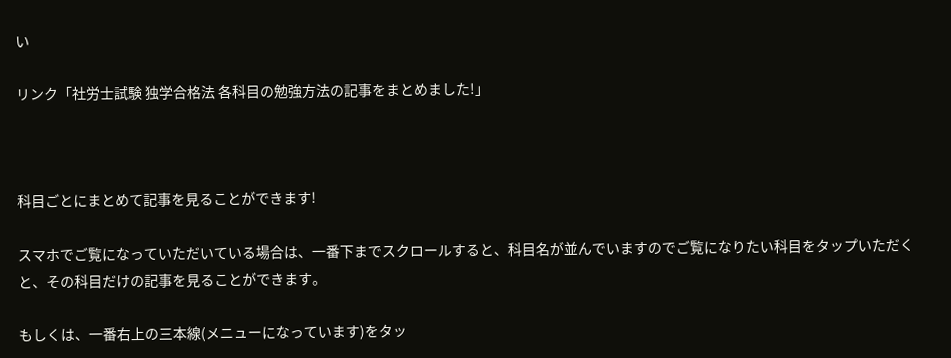い

リンク「社労士試験 独学合格法 各科目の勉強方法の記事をまとめました!」



科目ごとにまとめて記事を見ることができます!

スマホでご覧になっていただいている場合は、一番下までスクロールすると、科目名が並んでいますのでご覧になりたい科目をタップいただくと、その科目だけの記事を見ることができます。

もしくは、一番右上の三本線(メニューになっています)をタッ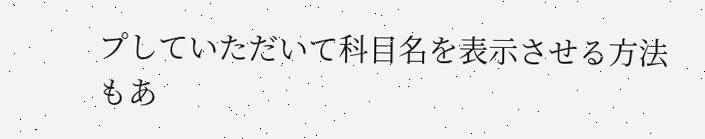プしていただいて科目名を表示させる方法もあ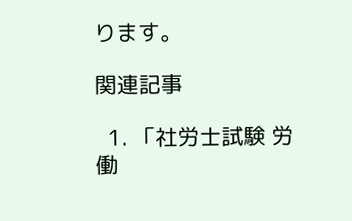ります。

関連記事

  1. 「社労士試験 労働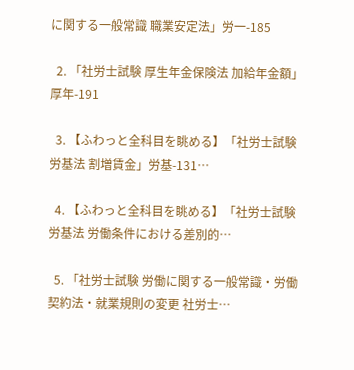に関する一般常識 職業安定法」労一-185

  2. 「社労士試験 厚生年金保険法 加給年金額」厚年-191

  3. 【ふわっと全科目を眺める】「社労士試験 労基法 割増賃金」労基-131…

  4. 【ふわっと全科目を眺める】「社労士試験 労基法 労働条件における差別的…

  5. 「社労士試験 労働に関する一般常識・労働契約法・就業規則の変更 社労士…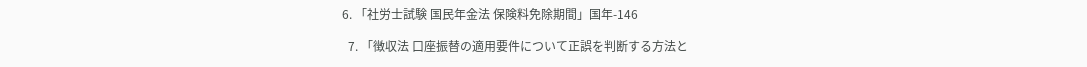6. 「社労士試験 国民年金法 保険料免除期間」国年-146

  7. 「徴収法 口座振替の適用要件について正誤を判断する方法と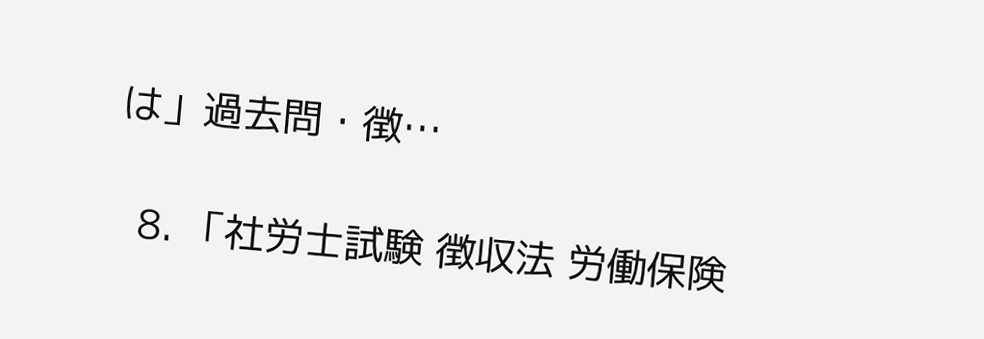は」過去問・徴…

  8. 「社労士試験 徴収法 労働保険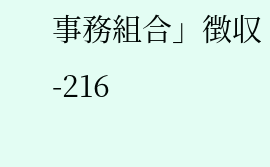事務組合」徴収-216